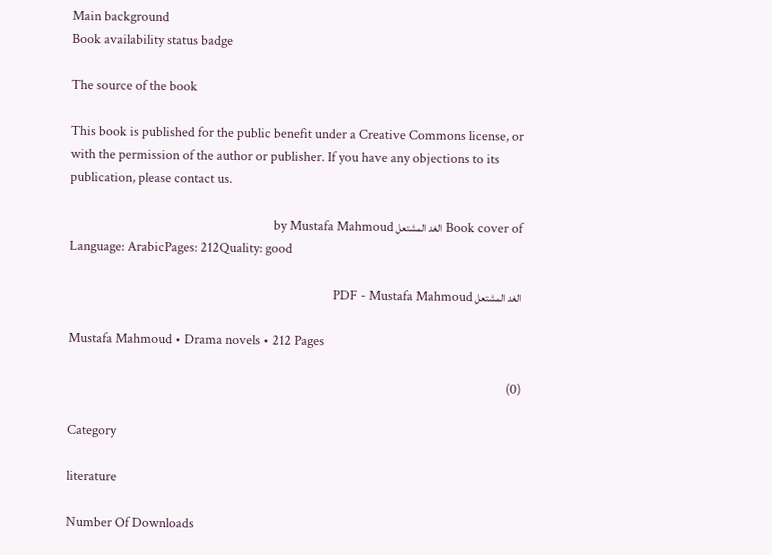Main background
Book availability status badge

The source of the book

This book is published for the public benefit under a Creative Commons license, or with the permission of the author or publisher. If you have any objections to its publication, please contact us.

Book cover of الغد المشتعل by Mustafa Mahmoud
Language: ArabicPages: 212Quality: good

الغد المشتعل PDF - Mustafa Mahmoud

Mustafa Mahmoud • Drama novels • 212 Pages

(0)

Category

literature

Number Of Downloads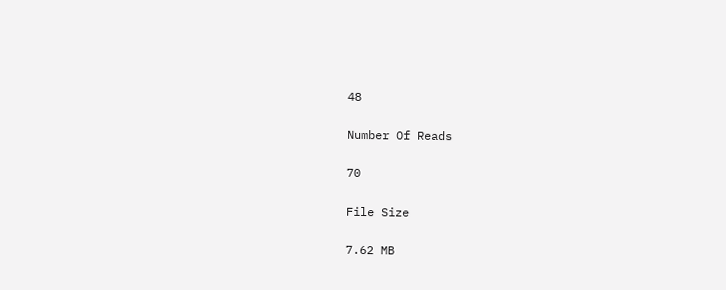48

Number Of Reads

70

File Size

7.62 MB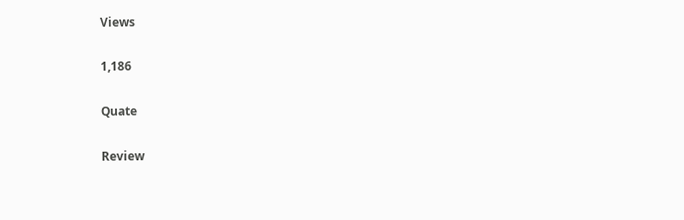Views

1,186

Quate

Review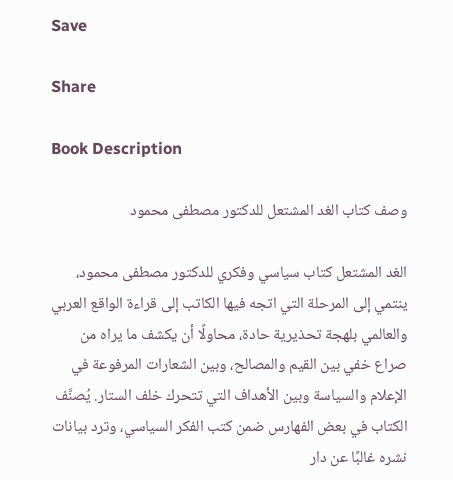Save

Share

Book Description

وصف كتاب الغد المشتعل للدكتور مصطفى محمود

الغد المشتعل كتاب سياسي وفكري للدكتور مصطفى محمود، ينتمي إلى المرحلة التي اتجه فيها الكاتب إلى قراءة الواقع العربي والعالمي بلهجة تحذيرية حادة، محاولًا أن يكشف ما يراه من صراع خفي بين القيم والمصالح، وبين الشعارات المرفوعة في الإعلام والسياسة وبين الأهداف التي تتحرك خلف الستار. يُصنَّف الكتاب في بعض الفهارس ضمن كتب الفكر السياسي، وترد بيانات نشره غالبًا عن دار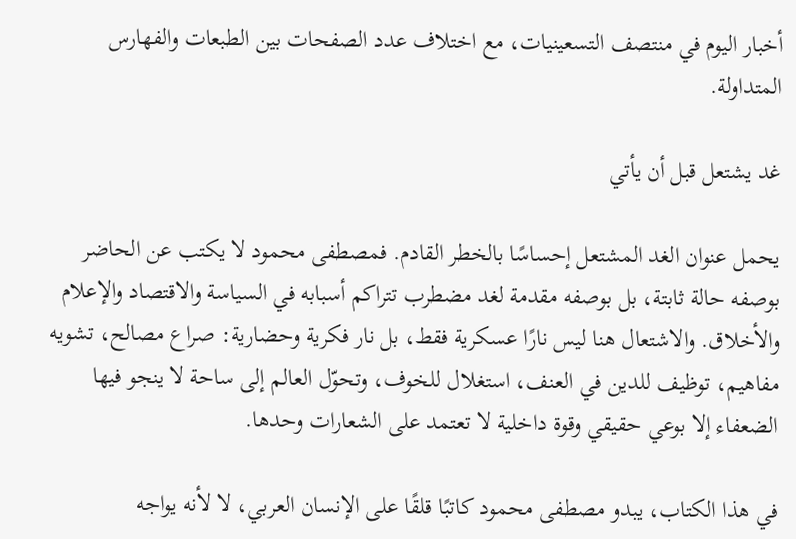أخبار اليوم في منتصف التسعينيات، مع اختلاف عدد الصفحات بين الطبعات والفهارس المتداولة.

غد يشتعل قبل أن يأتي

يحمل عنوان الغد المشتعل إحساسًا بالخطر القادم. فمصطفى محمود لا يكتب عن الحاضر بوصفه حالة ثابتة، بل بوصفه مقدمة لغد مضطرب تتراكم أسبابه في السياسة والاقتصاد والإعلام والأخلاق. والاشتعال هنا ليس نارًا عسكرية فقط، بل نار فكرية وحضارية: صراع مصالح، تشويه مفاهيم، توظيف للدين في العنف، استغلال للخوف، وتحوّل العالم إلى ساحة لا ينجو فيها الضعفاء إلا بوعي حقيقي وقوة داخلية لا تعتمد على الشعارات وحدها.

في هذا الكتاب، يبدو مصطفى محمود كاتبًا قلقًا على الإنسان العربي، لا لأنه يواجه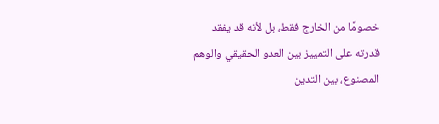خصومًا من الخارج فقط، بل لأنه قد يفقد قدرته على التمييز بين العدو الحقيقي والوهم المصنوع، بين التدين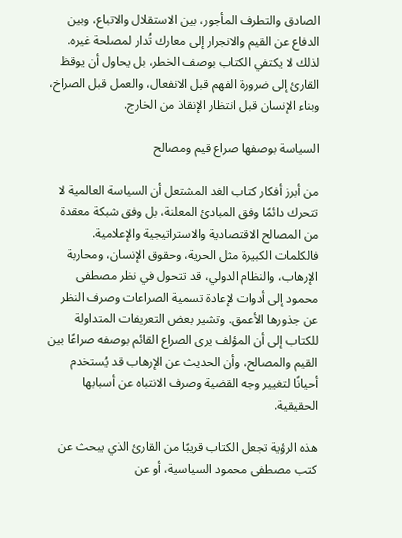الصادق والتطرف المأجور، بين الاستقلال والاتباع، وبين الدفاع عن القيم والانجرار إلى معارك تُدار لمصلحة غيره. لذلك لا يكتفي الكتاب بوصف الخطر، بل يحاول أن يوقظ القارئ إلى ضرورة الفهم قبل الانفعال، والعمل قبل الصراخ، وبناء الإنسان قبل انتظار الإنقاذ من الخارج.

السياسة بوصفها صراع قيم ومصالح

من أبرز أفكار كتاب الغد المشتعل أن السياسة العالمية لا تتحرك دائمًا وفق المبادئ المعلنة، بل وفق شبكة معقدة من المصالح الاقتصادية والاستراتيجية والإعلامية. فالكلمات الكبيرة مثل الحرية، وحقوق الإنسان، ومحاربة الإرهاب، والنظام الدولي، قد تتحول في نظر مصطفى محمود إلى أدوات لإعادة تسمية الصراعات وصرف النظر عن جذورها الأعمق. وتشير بعض التعريفات المتداولة للكتاب إلى أن المؤلف يرى الصراع القائم بوصفه صراعًا بين القيم والمصالح، وأن الحديث عن الإرهاب قد يُستخدم أحيانًا لتغيير وجه القضية وصرف الانتباه عن أسبابها الحقيقية.

هذه الرؤية تجعل الكتاب قريبًا من القارئ الذي يبحث عن كتب مصطفى محمود السياسية، أو عن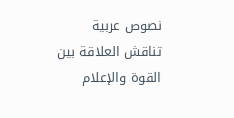نصوص عربية تناقش العلاقة بين القوة والإعلام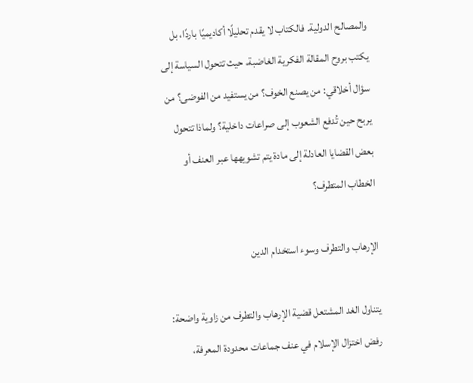والمصالح الدولية. فالكتاب لا يقدم تحليلًا أكاديميًا باردًا، بل يكتب بروح المقالة الفكرية الغاضبة، حيث تتحول السياسة إلى سؤال أخلاقي: من يصنع الخوف؟ من يستفيد من الفوضى؟ من يربح حين تُدفع الشعوب إلى صراعات داخلية؟ ولماذا تتحول بعض القضايا العادلة إلى مادة يتم تشويهها عبر العنف أو الخطاب المتطرف؟

الإرهاب والتطرف وسوء استخدام الدين

يتناول الغد المشتعل قضية الإرهاب والتطرف من زاوية واضحة: رفض اختزال الإسلام في عنف جماعات محدودة المعرفة،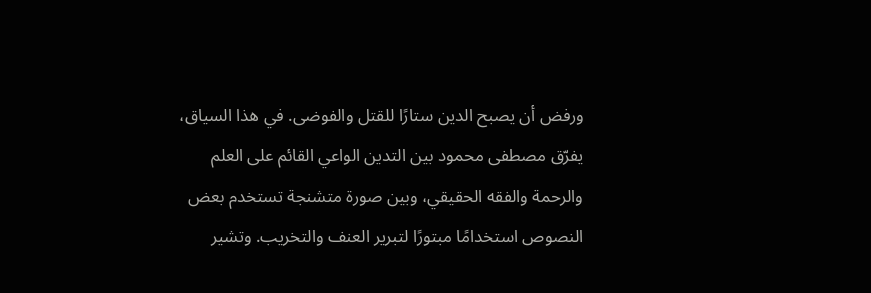ورفض أن يصبح الدين ستارًا للقتل والفوضى. في هذا السياق، يفرّق مصطفى محمود بين التدين الواعي القائم على العلم والرحمة والفقه الحقيقي، وبين صورة متشنجة تستخدم بعض النصوص استخدامًا مبتورًا لتبرير العنف والتخريب. وتشير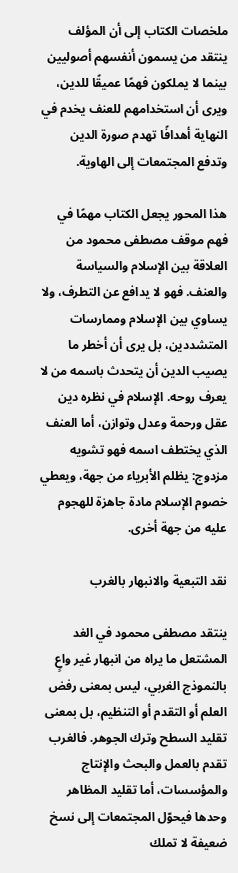ملخصات الكتاب إلى أن المؤلف ينتقد من يسمون أنفسهم أصوليين بينما لا يملكون فهمًا عميقًا للدين، ويرى أن استخدامهم للعنف يخدم في النهاية أهدافًا تهدم صورة الدين وتدفع المجتمعات إلى الهاوية.

هذا المحور يجعل الكتاب مهمًا في فهم موقف مصطفى محمود من العلاقة بين الإسلام والسياسة والعنف. فهو لا يدافع عن التطرف، ولا يساوي بين الإسلام وممارسات المتشددين، بل يرى أن أخطر ما يصيب الدين أن يتحدث باسمه من لا يعرف روحه. الإسلام في نظره دين عقل ورحمة وعدل وتوازن، أما العنف الذي يختطف اسمه فهو تشويه مزدوج: يظلم الأبرياء من جهة، ويعطي خصوم الإسلام مادة جاهزة للهجوم عليه من جهة أخرى.

نقد التبعية والانبهار بالغرب

ينتقد مصطفى محمود في الغد المشتعل ما يراه من انبهار غير واعٍ بالنموذج الغربي، ليس بمعنى رفض العلم أو التقدم أو التنظيم، بل بمعنى تقليد السطح وترك الجوهر. فالغرب تقدم بالعمل والبحث والإنتاج والمؤسسات، أما تقليد المظاهر وحدها فيحوّل المجتمعات إلى نسخ ضعيفة لا تملك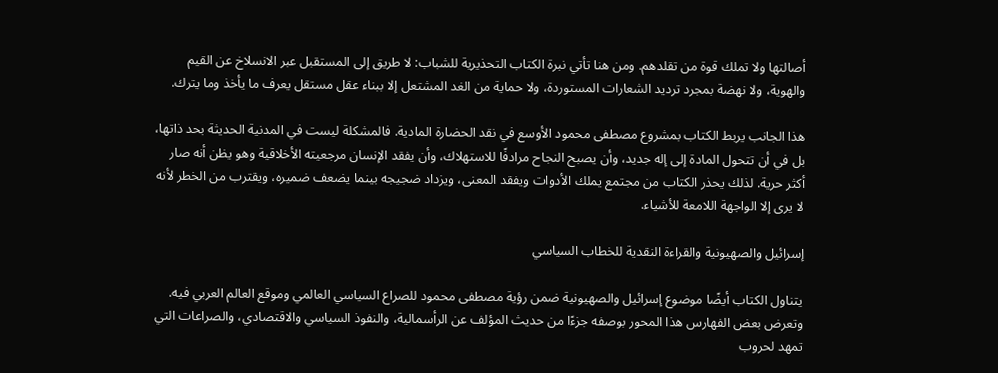أصالتها ولا تملك قوة من تقلدهم. ومن هنا تأتي نبرة الكتاب التحذيرية للشباب: لا طريق إلى المستقبل عبر الانسلاخ عن القيم والهوية، ولا نهضة بمجرد ترديد الشعارات المستوردة، ولا حماية من الغد المشتعل إلا ببناء عقل مستقل يعرف ما يأخذ وما يترك.

هذا الجانب يربط الكتاب بمشروع مصطفى محمود الأوسع في نقد الحضارة المادية. فالمشكلة ليست في المدنية الحديثة بحد ذاتها، بل في أن تتحول المادة إلى إله جديد، وأن يصبح النجاح مرادفًا للاستهلاك، وأن يفقد الإنسان مرجعيته الأخلاقية وهو يظن أنه صار أكثر حرية. لذلك يحذر الكتاب من مجتمع يملك الأدوات ويفقد المعنى، ويزداد ضجيجه بينما يضعف ضميره، ويقترب من الخطر لأنه لا يرى إلا الواجهة اللامعة للأشياء.

إسرائيل والصهيونية والقراءة النقدية للخطاب السياسي

يتناول الكتاب أيضًا موضوع إسرائيل والصهيونية ضمن رؤية مصطفى محمود للصراع السياسي العالمي وموقع العالم العربي فيه. وتعرض بعض الفهارس هذا المحور بوصفه جزءًا من حديث المؤلف عن الرأسمالية، والنفوذ السياسي والاقتصادي، والصراعات التي تمهد لحروب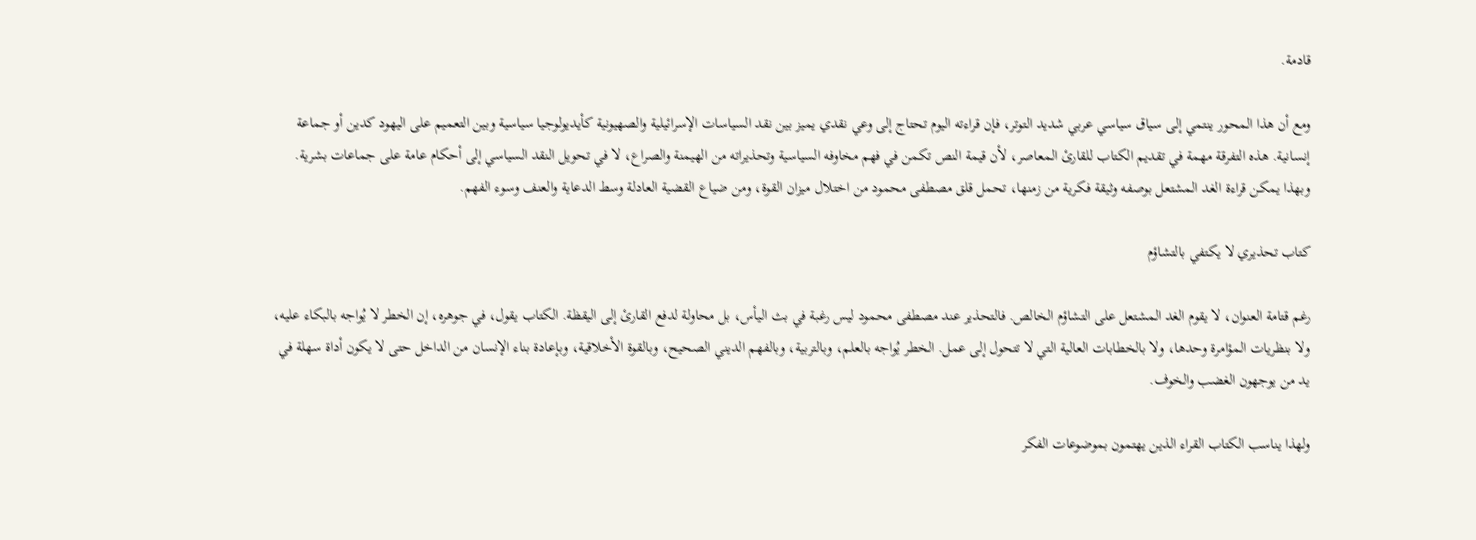قادمة.

ومع أن هذا المحور ينتمي إلى سياق سياسي عربي شديد التوتر، فإن قراءته اليوم تحتاج إلى وعي نقدي يميز بين نقد السياسات الإسرائيلية والصهيونية كأيديولوجيا سياسية وبين التعميم على اليهود كدين أو جماعة إنسانية. هذه التفرقة مهمة في تقديم الكتاب للقارئ المعاصر، لأن قيمة النص تكمن في فهم مخاوفه السياسية وتحذيراته من الهيمنة والصراع، لا في تحويل النقد السياسي إلى أحكام عامة على جماعات بشرية. وبهذا يمكن قراءة الغد المشتعل بوصفه وثيقة فكرية من زمنها، تحمل قلق مصطفى محمود من اختلال ميزان القوة، ومن ضياع القضية العادلة وسط الدعاية والعنف وسوء الفهم.

كتاب تحذيري لا يكتفي بالتشاؤم

رغم قتامة العنوان، لا يقوم الغد المشتعل على التشاؤم الخالص. فالتحذير عند مصطفى محمود ليس رغبة في بث اليأس، بل محاولة لدفع القارئ إلى اليقظة. الكتاب يقول، في جوهره، إن الخطر لا يُواجه بالبكاء عليه، ولا بنظريات المؤامرة وحدها، ولا بالخطابات العالية التي لا تتحول إلى عمل. الخطر يُواجه بالعلم، وبالتربية، وبالفهم الديني الصحيح، وبالقوة الأخلاقية، وبإعادة بناء الإنسان من الداخل حتى لا يكون أداة سهلة في يد من يوجهون الغضب والخوف.

ولهذا يناسب الكتاب القراء الذين يهتمون بموضوعات الفكر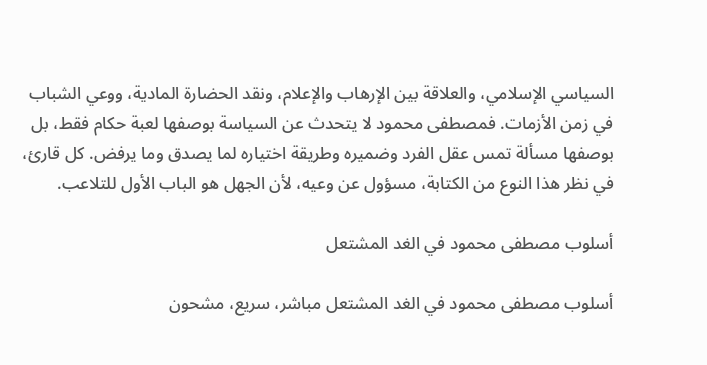السياسي الإسلامي، والعلاقة بين الإرهاب والإعلام، ونقد الحضارة المادية، ووعي الشباب في زمن الأزمات. فمصطفى محمود لا يتحدث عن السياسة بوصفها لعبة حكام فقط، بل بوصفها مسألة تمس عقل الفرد وضميره وطريقة اختياره لما يصدق وما يرفض. كل قارئ، في نظر هذا النوع من الكتابة، مسؤول عن وعيه، لأن الجهل هو الباب الأول للتلاعب.

أسلوب مصطفى محمود في الغد المشتعل

أسلوب مصطفى محمود في الغد المشتعل مباشر، سريع، مشحون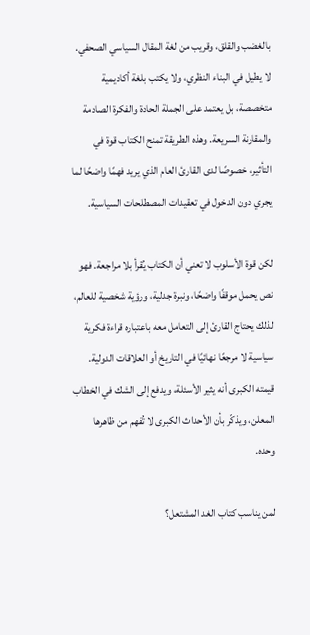بالغضب والقلق، وقريب من لغة المقال السياسي الصحفي. لا يطيل في البناء النظري، ولا يكتب بلغة أكاديمية متخصصة، بل يعتمد على الجملة الحادة والفكرة الصادمة والمقارنة السريعة. وهذه الطريقة تمنح الكتاب قوة في التأثير، خصوصًا لدى القارئ العام الذي يريد فهمًا واضحًا لما يجري دون الدخول في تعقيدات المصطلحات السياسية.

لكن قوة الأسلوب لا تعني أن الكتاب يُقرأ بلا مراجعة. فهو نص يحمل موقفًا واضحًا، ونبرة جدلية، ورؤية شخصية للعالم، لذلك يحتاج القارئ إلى التعامل معه باعتباره قراءة فكرية سياسية لا مرجعًا نهائيًا في التاريخ أو العلاقات الدولية. قيمته الكبرى أنه يثير الأسئلة، ويدفع إلى الشك في الخطاب المعلن، ويذكّر بأن الأحداث الكبرى لا تُفهم من ظاهرها وحده.

لمن يناسب كتاب الغد المشتعل؟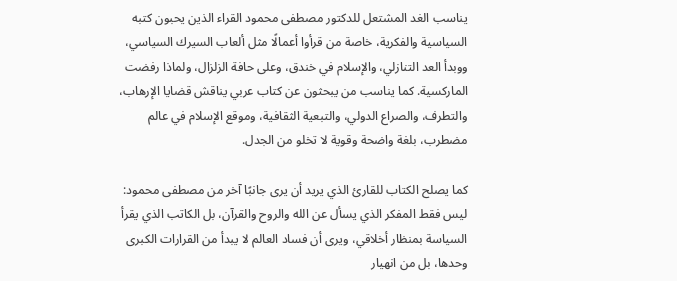يناسب الغد المشتعل للدكتور مصطفى محمود القراء الذين يحبون كتبه السياسية والفكرية، خاصة من قرأوا أعمالًا مثل ألعاب السيرك السياسي، ووبدأ العد التنازلي، والإسلام في خندق، وعلى حافة الزلزال، ولماذا رفضت الماركسية. كما يناسب من يبحثون عن كتاب عربي يناقش قضايا الإرهاب، والتطرف، والصراع الدولي، والتبعية الثقافية، وموقع الإسلام في عالم مضطرب، بلغة واضحة وقوية لا تخلو من الجدل.

كما يصلح الكتاب للقارئ الذي يريد أن يرى جانبًا آخر من مصطفى محمود: ليس فقط المفكر الذي يسأل عن الله والروح والقرآن، بل الكاتب الذي يقرأ السياسة بمنظار أخلاقي، ويرى أن فساد العالم لا يبدأ من القرارات الكبرى وحدها، بل من انهيار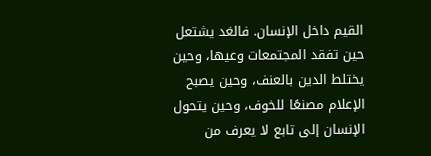القيم داخل الإنسان. فالغد يشتعل حين تفقد المجتمعات وعيها، وحين يختلط الدين بالعنف، وحين يصبح الإعلام مصنعًا للخوف، وحين يتحول الإنسان إلى تابع لا يعرف من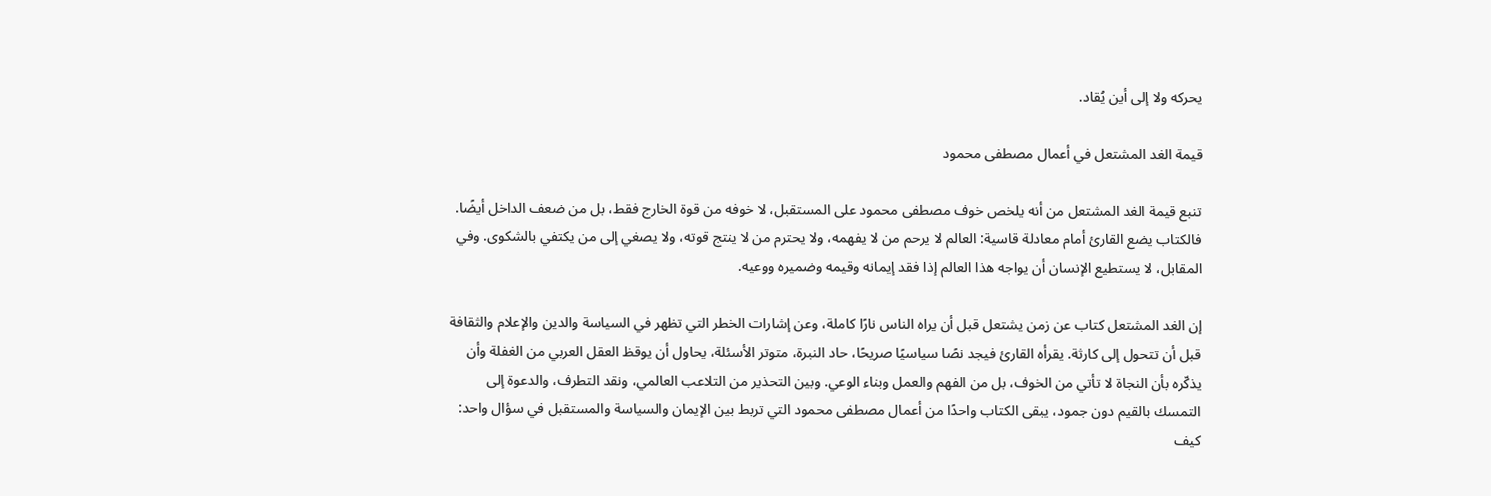يحركه ولا إلى أين يُقاد.

قيمة الغد المشتعل في أعمال مصطفى محمود

تنبع قيمة الغد المشتعل من أنه يلخص خوف مصطفى محمود على المستقبل، لا خوفه من قوة الخارج فقط، بل من ضعف الداخل أيضًا. فالكتاب يضع القارئ أمام معادلة قاسية: العالم لا يرحم من لا يفهمه، ولا يحترم من لا ينتج قوته، ولا يصغي إلى من يكتفي بالشكوى. وفي المقابل، لا يستطيع الإنسان أن يواجه هذا العالم إذا فقد إيمانه وقيمه وضميره ووعيه.

إن الغد المشتعل كتاب عن زمن يشتعل قبل أن يراه الناس نارًا كاملة، وعن إشارات الخطر التي تظهر في السياسة والدين والإعلام والثقافة قبل أن تتحول إلى كارثة. يقرأه القارئ فيجد نصًا سياسيًا صريحًا، حاد النبرة، متوتر الأسئلة، يحاول أن يوقظ العقل العربي من الغفلة وأن يذكّره بأن النجاة لا تأتي من الخوف، بل من الفهم والعمل وبناء الوعي. وبين التحذير من التلاعب العالمي، ونقد التطرف، والدعوة إلى التمسك بالقيم دون جمود، يبقى الكتاب واحدًا من أعمال مصطفى محمود التي تربط بين الإيمان والسياسة والمستقبل في سؤال واحد: كيف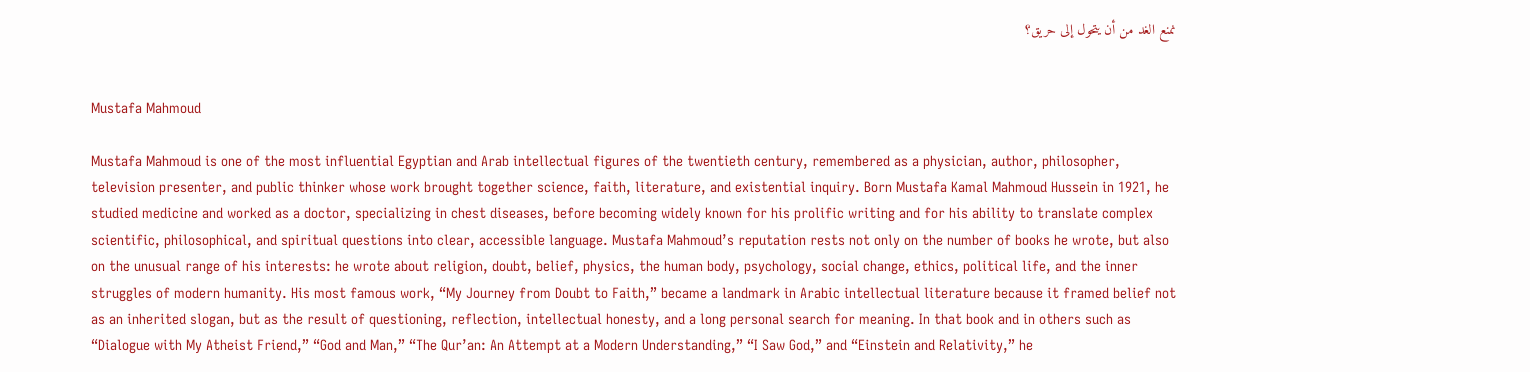نمنع الغد من أن يتحول إلى حريق؟


Mustafa Mahmoud

Mustafa Mahmoud is one of the most influential Egyptian and Arab intellectual figures of the twentieth century, remembered as a physician, author, philosopher, television presenter, and public thinker whose work brought together science, faith, literature, and existential inquiry. Born Mustafa Kamal Mahmoud Hussein in 1921, he studied medicine and worked as a doctor, specializing in chest diseases, before becoming widely known for his prolific writing and for his ability to translate complex scientific, philosophical, and spiritual questions into clear, accessible language. Mustafa Mahmoud’s reputation rests not only on the number of books he wrote, but also on the unusual range of his interests: he wrote about religion, doubt, belief, physics, the human body, psychology, social change, ethics, political life, and the inner struggles of modern humanity. His most famous work, “My Journey from Doubt to Faith,” became a landmark in Arabic intellectual literature because it framed belief not as an inherited slogan, but as the result of questioning, reflection, intellectual honesty, and a long personal search for meaning. In that book and in others such as “Dialogue with My Atheist Friend,” “God and Man,” “The Qur’an: An Attempt at a Modern Understanding,” “I Saw God,” and “Einstein and Relativity,” he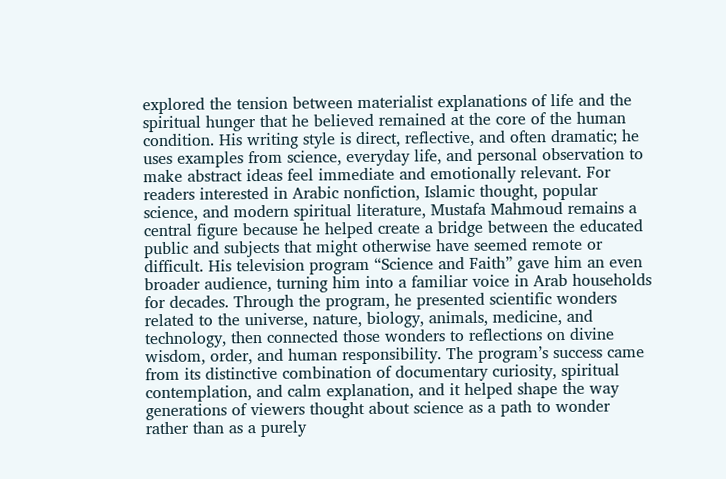explored the tension between materialist explanations of life and the spiritual hunger that he believed remained at the core of the human condition. His writing style is direct, reflective, and often dramatic; he uses examples from science, everyday life, and personal observation to make abstract ideas feel immediate and emotionally relevant. For readers interested in Arabic nonfiction, Islamic thought, popular science, and modern spiritual literature, Mustafa Mahmoud remains a central figure because he helped create a bridge between the educated public and subjects that might otherwise have seemed remote or difficult. His television program “Science and Faith” gave him an even broader audience, turning him into a familiar voice in Arab households for decades. Through the program, he presented scientific wonders related to the universe, nature, biology, animals, medicine, and technology, then connected those wonders to reflections on divine wisdom, order, and human responsibility. The program’s success came from its distinctive combination of documentary curiosity, spiritual contemplation, and calm explanation, and it helped shape the way generations of viewers thought about science as a path to wonder rather than as a purely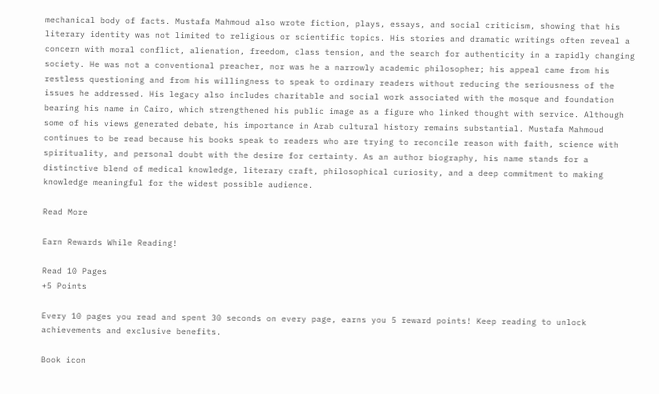mechanical body of facts. Mustafa Mahmoud also wrote fiction, plays, essays, and social criticism, showing that his literary identity was not limited to religious or scientific topics. His stories and dramatic writings often reveal a concern with moral conflict, alienation, freedom, class tension, and the search for authenticity in a rapidly changing society. He was not a conventional preacher, nor was he a narrowly academic philosopher; his appeal came from his restless questioning and from his willingness to speak to ordinary readers without reducing the seriousness of the issues he addressed. His legacy also includes charitable and social work associated with the mosque and foundation bearing his name in Cairo, which strengthened his public image as a figure who linked thought with service. Although some of his views generated debate, his importance in Arab cultural history remains substantial. Mustafa Mahmoud continues to be read because his books speak to readers who are trying to reconcile reason with faith, science with spirituality, and personal doubt with the desire for certainty. As an author biography, his name stands for a distinctive blend of medical knowledge, literary craft, philosophical curiosity, and a deep commitment to making knowledge meaningful for the widest possible audience.

Read More

Earn Rewards While Reading!

Read 10 Pages
+5 Points

Every 10 pages you read and spent 30 seconds on every page, earns you 5 reward points! Keep reading to unlock achievements and exclusive benefits.

Book icon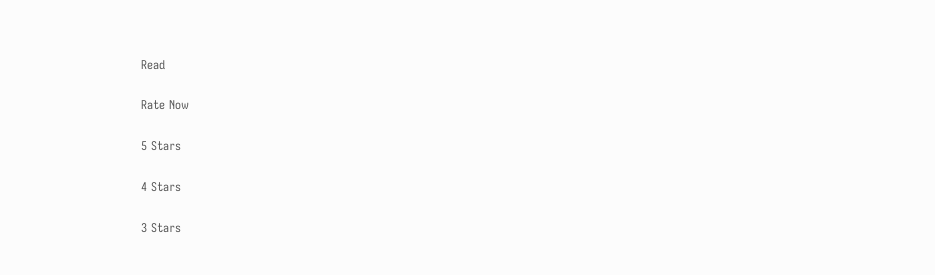Read

Rate Now

5 Stars

4 Stars

3 Stars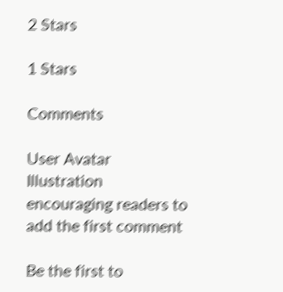2 Stars

1 Stars

Comments

User Avatar
Illustration encouraging readers to add the first comment

Be the first to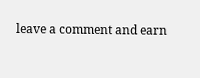leave a comment and earn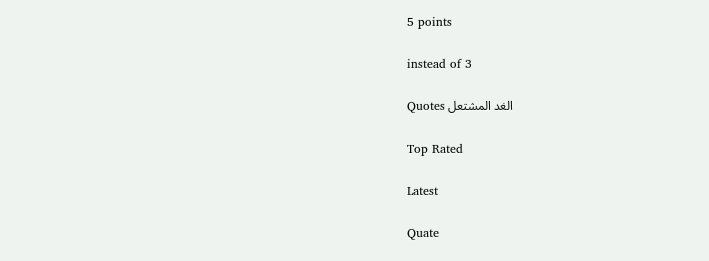5 points

instead of 3

الغد المشتعل Quotes

Top Rated

Latest

Quate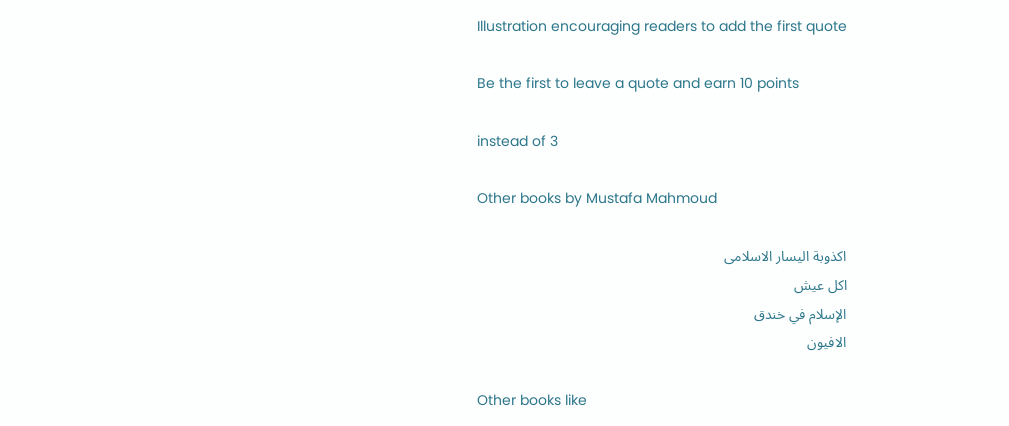Illustration encouraging readers to add the first quote

Be the first to leave a quote and earn 10 points

instead of 3

Other books by Mustafa Mahmoud

اكذوبة اليسار الاسلامى
اكل عيش
الإسلام في خندق
الافيون

Other books like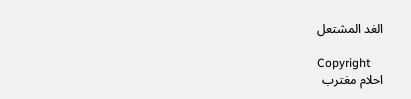الغد المشتعل

Copyright
احلام مغترب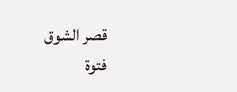قصر الشوق
فتوة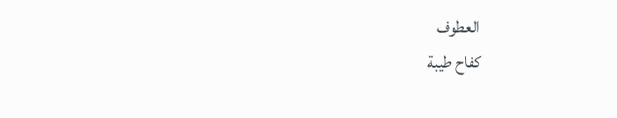العطوف
كفاح طيبة